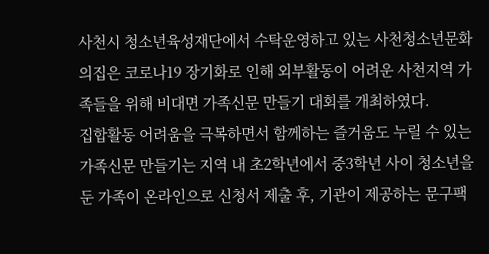사천시 청소년육성재단에서 수탁운영하고 있는 사천청소년문화의집은 코로나19 장기화로 인해 외부활동이 어려운 사천지역 가족들을 위해 비대면 가족신문 만들기 대회를 개최하였다.
집합활동 어려움을 극복하면서 함께하는 즐거움도 누릴 수 있는 가족신문 만들기는 지역 내 초2학년에서 중3학년 사이 청소년을 둔 가족이 온라인으로 신청서 제출 후, 기관이 제공하는 문구팩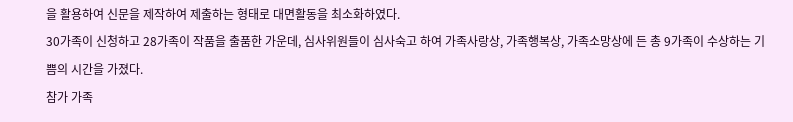을 활용하여 신문을 제작하여 제출하는 형태로 대면활동을 최소화하였다.
30가족이 신청하고 28가족이 작품을 출품한 가운데, 심사위원들이 심사숙고 하여 가족사랑상, 가족행복상, 가족소망상에 든 총 9가족이 수상하는 기쁨의 시간을 가졌다.
참가 가족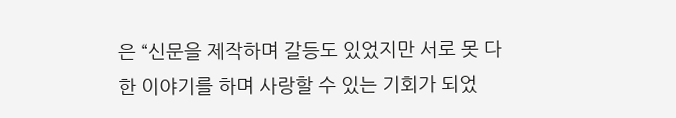은 “신문을 제작하며 갈등도 있었지만 서로 못 다한 이야기를 하며 사랑할 수 있는 기회가 되었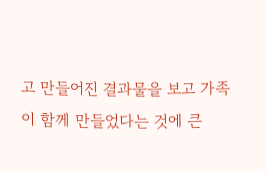고 만들어진 결과물을 보고 가족이 함께 만들었다는 것에 큰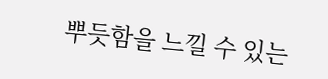뿌듯함을 느낄 수 있는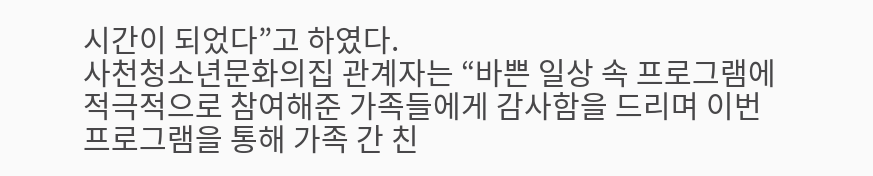시간이 되었다”고 하였다.
사천청소년문화의집 관계자는 “바쁜 일상 속 프로그램에 적극적으로 참여해준 가족들에게 감사함을 드리며 이번 프로그램을 통해 가족 간 친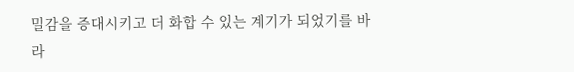밀감을 증대시키고 더 화합 수 있는 계기가 되었기를 바라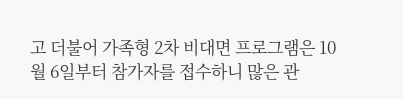고 더불어 가족형 2차 비대면 프로그램은 10월 6일부터 참가자를 접수하니 많은 관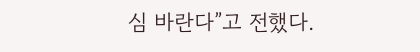심 바란다”고 전했다.